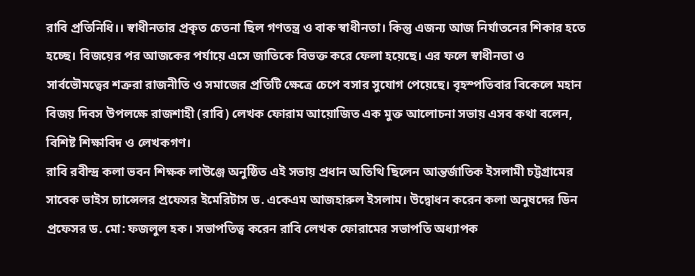রাবি প্রতিনিধি।। স্বাধীনতার প্রকৃত চেতনা ছিল গণতন্ত্র ও বাক স্বাধীনতা। কিন্তু এজন্য আজ নির্যাতনের শিকার হতে হচ্ছে। বিজয়ের পর আজকের পর্যায়ে এসে জাতিকে বিভক্ত করে ফেলা হয়েছে। এর ফলে স্বাধীনতা ও সার্বভৌমত্বের শত্রুরা রাজনীতি ও সমাজের প্রতিটি ক্ষেত্রে চেপে বসার সুযোগ পেয়েছে। বৃহস্পতিবার বিকেলে মহান বিজয় দিবস উপলক্ষে রাজশাহী (রাবি) লেখক ফোরাম আয়োজিত এক মুক্ত আলোচনা সভায় এসব কথা বলেন, বিশিষ্ট শিক্ষাবিদ ও লেখকগণ।
রাবি রবীন্দ্র কলা ভবন শিক্ষক লাউঞ্জে অনুষ্ঠিত এই সভায় প্রধান অতিথি ছিলেন আন্তর্জাতিক ইসলামী চট্টগ্রামের সাবেক ভাইস চ্যান্সেলর প্রফেসর ইমেরিটাস ড. একেএম আজহারুল ইসলাম। উদ্বোধন করেন কলা অনুষদের ডিন প্রফেসর ড. মো: ফজলুল হক। সভাপতিত্ব করেন রাবি লেখক ফোরামের সভাপতি অধ্যাপক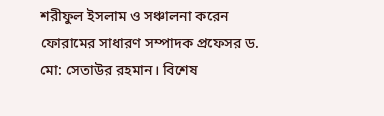শরীফুল ইসলাম ও সঞ্চালনা করেন ফোরামের সাধারণ সম্পাদক প্রফেসর ড. মো: সেতাউর রহমান। বিশেষ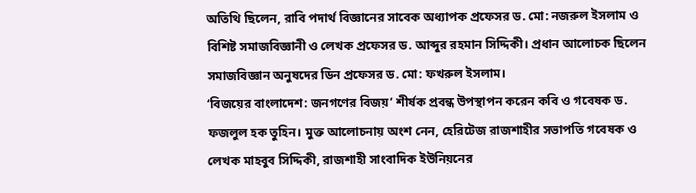অতিথি ছিলেন, রাবি পদার্থ বিজ্ঞানের সাবেক অধ্যাপক প্রফেসর ড. মো: নজরুল ইসলাম ও বিশিষ্ট সমাজবিজ্ঞানী ও লেখক প্রফেসর ড. আব্দুর রহমান সিদ্দিকী। প্রধান আলোচক ছিলেন সমাজবিজ্ঞান অনুষদের ডিন প্রফেসর ড. মো: ফখরুল ইসলাম।
‘বিজয়ের বাংলাদেশ: জনগণের বিজয়’ শীর্ষক প্রবন্ধ উপস্থাপন করেন কবি ও গবেষক ড. ফজলুল হক তুহিন। মুক্ত আলোচনায় অংশ নেন, হেরিটেজ রাজশাহীর সভাপতি গবেষক ও লেখক মাহবুব সিদ্দিকী, রাজশাহী সাংবাদিক ইউনিয়নের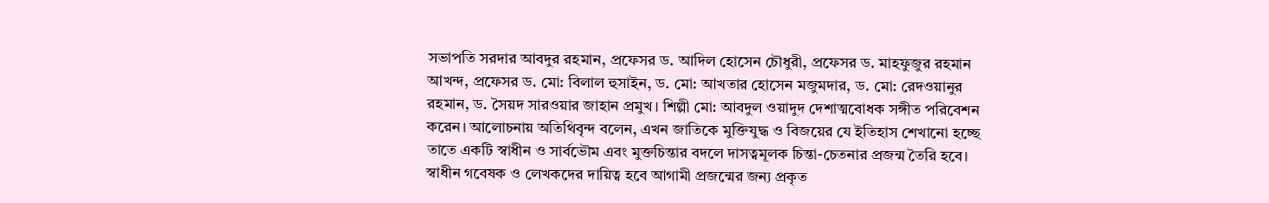সভাপতি সরদার আবদুর রহমান, প্রফেসর ড. আদিল হোসেন চৌধুরী, প্রফেসর ড. মাহফুজুর রহমান আখন্দ, প্রফেসর ড. মো: বিলাল হুসাইন, ড. মো: আখতার হোসেন মজুমদার, ড. মো: রেদওয়ানুর রহমান, ড. সৈয়দ সারওয়ার জাহান প্রমুখ। শিল্পী মো: আবদুল ওয়াদুদ দেশাত্মবোধক সঙ্গীত পরিবেশন করেন। আলোচনায় অতিথিবৃন্দ বলেন, এখন জাতিকে মুক্তিযুদ্ধ ও বিজয়ের যে ইতিহাস শেখানো হচ্ছে তাতে একটি স্বাধীন ও সার্বভৌম এবং মুক্তচিন্তার বদলে দাসত্বমূলক চিন্তা-চেতনার প্রজন্ম তৈরি হবে। স্বাধীন গবেষক ও লেখকদের দায়িত্ব হবে আগামী প্রজন্মের জন্য প্রকৃত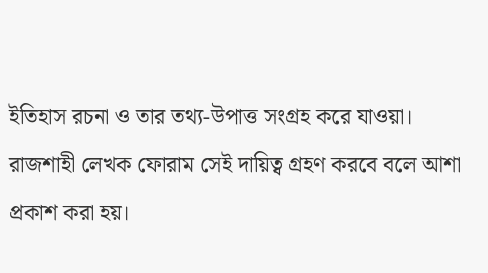ইতিহাস রচনা ও তার তথ্য-উপাত্ত সংগ্রহ করে যাওয়া। রাজশাহী লেখক ফোরাম সেই দায়িত্ব গ্রহণ করবে বলে আশা প্রকাশ করা হয়।